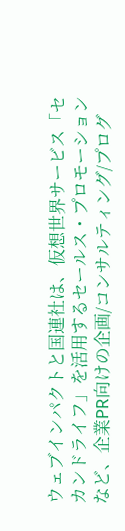ウェブインパクトと国連社は、仮想世界サービス「セカンドライフ」を活用するセールス・プロモーションなど、企業PR向けの企画/コンサルティング/プログ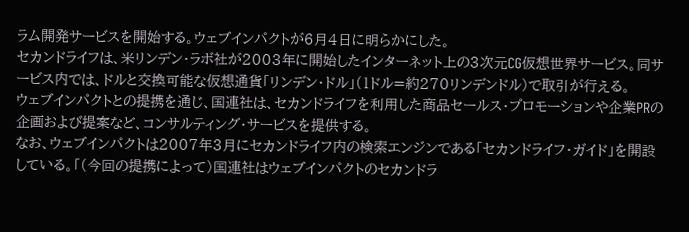ラム開発サービスを開始する。ウェブインパクトが6月4日に明らかにした。
セカンドライフは、米リンデン・ラボ社が2003年に開始したインターネット上の3次元CG仮想世界サービス。同サービス内では、ドルと交換可能な仮想通貨「リンデン・ドル」(1ドル=約270リンデンドル)で取引が行える。
ウェブインパクトとの提携を通じ、国連社は、セカンドライフを利用した商品セールス・プロモーションや企業PRの企画および提案など、コンサルティング・サービスを提供する。
なお、ウェブインパクトは2007年3月にセカンドライフ内の検索エンジンである「セカンドライフ・ガイド」を開設している。「(今回の提携によって)国連社はウェブインパクトのセカンドラ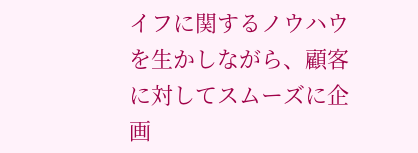イフに関するノウハウを生かしながら、顧客に対してスムーズに企画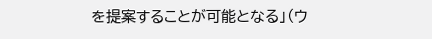を提案することが可能となる」(ウ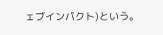ェブインパクト)という。